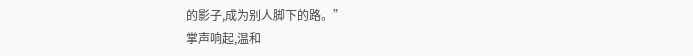的影子,成为别人脚下的路。”
掌声响起,温和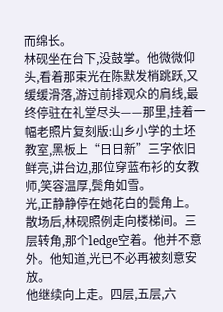而绵长。
林砚坐在台下,没鼓掌。他微微仰头,看着那束光在陈默发梢跳跃,又缓缓滑落,游过前排观众的肩线,最终停驻在礼堂尽头——那里,挂着一幅老照片复刻版:山乡小学的土坯教室,黑板上“日日新”三字依旧鲜亮,讲台边,那位穿蓝布衫的女教师,笑容温厚,鬓角如雪。
光,正静静停在她花白的鬓角上。
散场后,林砚照例走向楼梯间。三层转角,那个ledge空着。他并不意外。他知道,光已不必再被刻意安放。
他继续向上走。四层,五层,六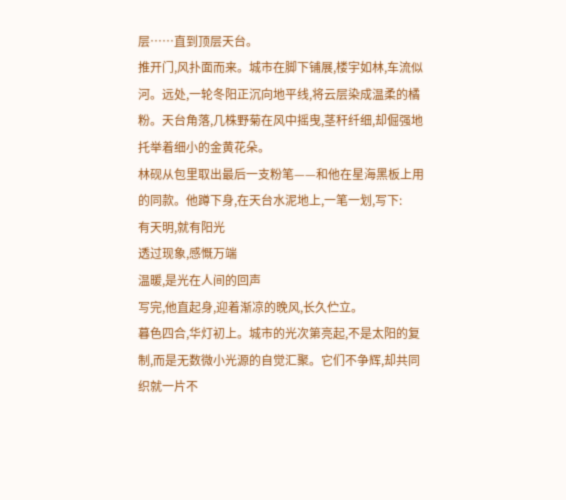层……直到顶层天台。
推开门,风扑面而来。城市在脚下铺展,楼宇如林,车流似河。远处,一轮冬阳正沉向地平线,将云层染成温柔的橘粉。天台角落,几株野菊在风中摇曳,茎秆纤细,却倔强地托举着细小的金黄花朵。
林砚从包里取出最后一支粉笔——和他在星海黑板上用的同款。他蹲下身,在天台水泥地上,一笔一划,写下:
有天明,就有阳光
透过现象,感慨万端
温暖,是光在人间的回声
写完,他直起身,迎着渐凉的晚风,长久伫立。
暮色四合,华灯初上。城市的光次第亮起,不是太阳的复制,而是无数微小光源的自觉汇聚。它们不争辉,却共同织就一片不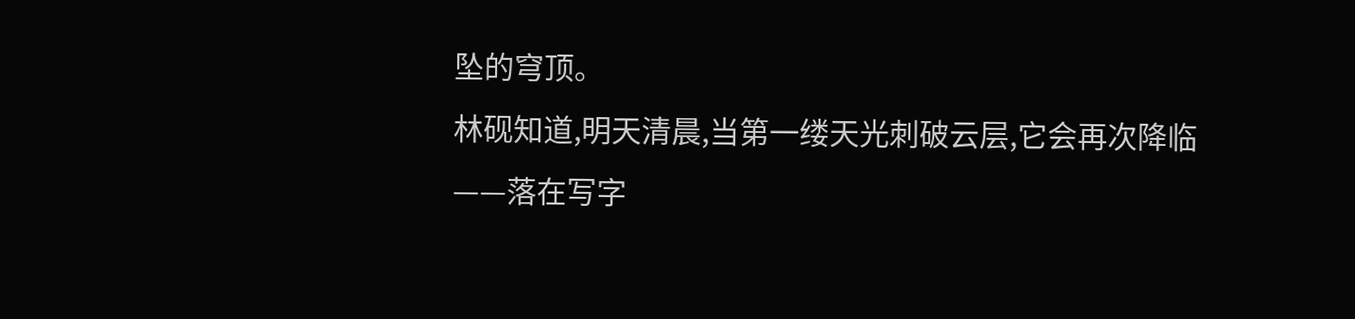坠的穹顶。
林砚知道,明天清晨,当第一缕天光刺破云层,它会再次降临——落在写字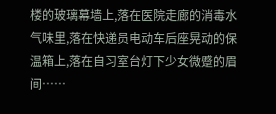楼的玻璃幕墙上,落在医院走廊的消毒水气味里,落在快递员电动车后座晃动的保温箱上,落在自习室台灯下少女微蹙的眉间……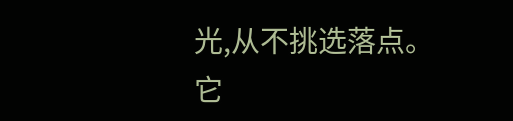光,从不挑选落点。
它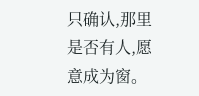只确认,那里是否有人,愿意成为窗。